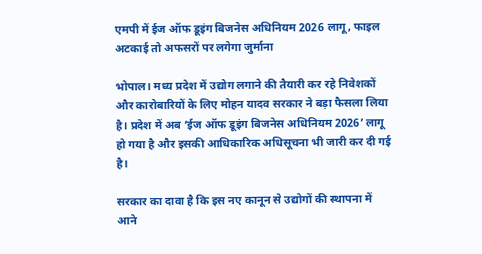एमपी में ईज ऑफ डूइंग बिजनेस अधिनियम 2026 लागू, फाइल अटकाई तो अफसरों पर लगेगा जुर्माना

भोपाल। मध्य प्रदेश में उद्योग लगाने की तैयारी कर रहे निवेशकों और कारोबारियों के लिए मोहन यादव सरकार ने बड़ा फैसला लिया है। प्रदेश में अब ‘ईज ऑफ डूइंग बिजनेस अधिनियम 2026’ लागू हो गया है और इसकी आधिकारिक अधिसूचना भी जारी कर दी गई है।

सरकार का दावा है कि इस नए कानून से उद्योगों की स्थापना में आने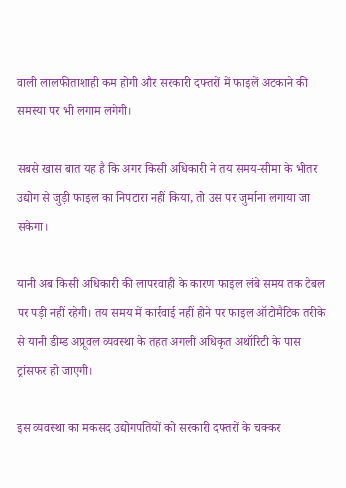वाली लालफीताशाही कम होगी और सरकारी दफ्तरों में फाइलें अटकाने की समस्या पर भी लगाम लगेगी।

सबसे खास बात यह है कि अगर किसी अधिकारी ने तय समय-सीमा के भीतर उद्योग से जुड़ी फाइल का निपटारा नहीं किया, तो उस पर जुर्माना लगाया जा सकेगा।

यानी अब किसी अधिकारी की लापरवाही के कारण फाइल लंबे समय तक टेबल पर पड़ी नहीं रहेगी। तय समय में कार्रवाई नहीं होने पर फाइल ऑटोमैटिक तरीके से यानी डीम्ड अप्रूवल व्यवस्था के तहत अगली अधिकृत अथॉरिटी के पास ट्रांसफर हो जाएगी।

इस व्यवस्था का मकसद उद्योगपतियों को सरकारी दफ्तरों के चक्कर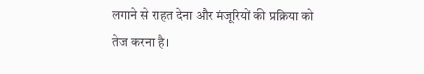लगाने से राहत देना और मंजूरियों की प्रक्रिया को तेज करना है।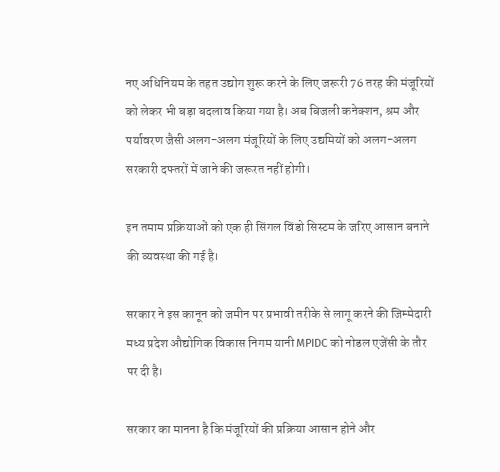नए अधिनियम के तहत उद्योग शुरू करने के लिए जरूरी 76 तरह की मंजूरियों को लेकर भी बड़ा बदलाव किया गया है। अब बिजली कनेक्शन, श्रम और पर्यावरण जैसी अलग-अलग मंजूरियों के लिए उद्यमियों को अलग-अलग सरकारी दफ्तरों में जाने की जरूरत नहीं होगी।

इन तमाम प्रक्रियाओं को एक ही सिंगल विंडो सिस्टम के जरिए आसान बनाने की व्यवस्था की गई है।

सरकार ने इस कानून को जमीन पर प्रभावी तरीके से लागू करने की जिम्मेदारी मध्य प्रदेश औद्योगिक विकास निगम यानी MPIDC को नोडल एजेंसी के तौर पर दी है।

सरकार का मानना है कि मंजूरियों की प्रक्रिया आसान होने और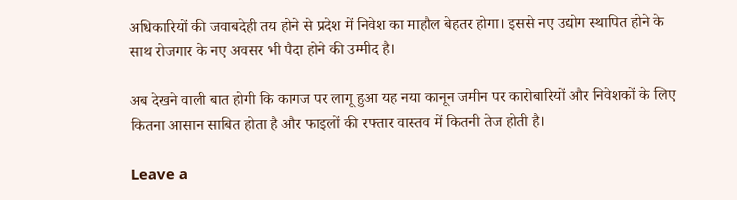अधिकारियों की जवाबदेही तय होने से प्रदेश में निवेश का माहौल बेहतर होगा। इससे नए उद्योग स्थापित होने के साथ रोजगार के नए अवसर भी पैदा होने की उम्मीद है।

अब देखने वाली बात होगी कि कागज पर लागू हुआ यह नया कानून जमीन पर कारोबारियों और निवेशकों के लिए कितना आसान साबित होता है और फाइलों की रफ्तार वास्तव में कितनी तेज होती है।

Leave a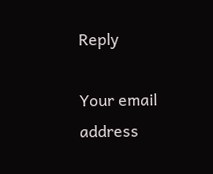Reply

Your email address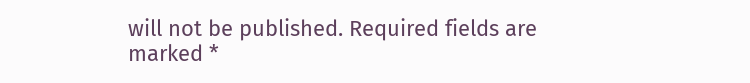will not be published. Required fields are marked *